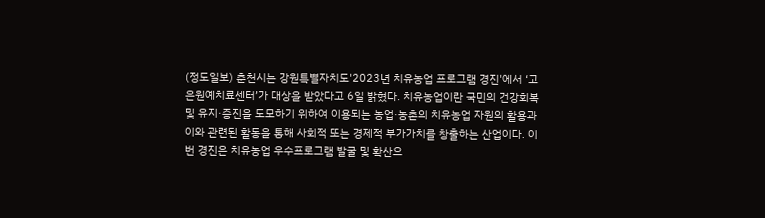(정도일보) 춘천시는 강원특별자치도'2023년 치유농업 프로그램 경진'에서 ‘고은원예치료센터’가 대상을 받았다고 6일 밝혔다. 치유농업이란 국민의 건강회복 및 유지·증진을 도모하기 위하여 이용되는 농업·농촌의 치유농업 자원의 활용과 이와 관련된 활동을 통해 사회적 또는 경제적 부가가치를 창출하는 산업이다. 이번 경진은 치유농업 우수프로그램 발굴 및 확산으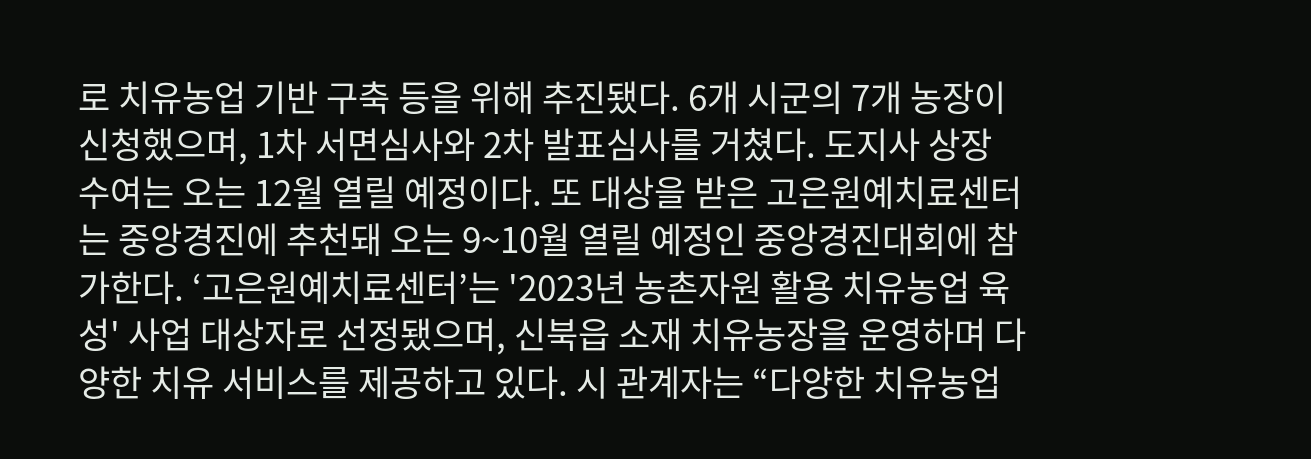로 치유농업 기반 구축 등을 위해 추진됐다. 6개 시군의 7개 농장이 신청했으며, 1차 서면심사와 2차 발표심사를 거쳤다. 도지사 상장 수여는 오는 12월 열릴 예정이다. 또 대상을 받은 고은원예치료센터는 중앙경진에 추천돼 오는 9~10월 열릴 예정인 중앙경진대회에 참가한다. ‘고은원예치료센터’는 '2023년 농촌자원 활용 치유농업 육성' 사업 대상자로 선정됐으며, 신북읍 소재 치유농장을 운영하며 다양한 치유 서비스를 제공하고 있다. 시 관계자는 “다양한 치유농업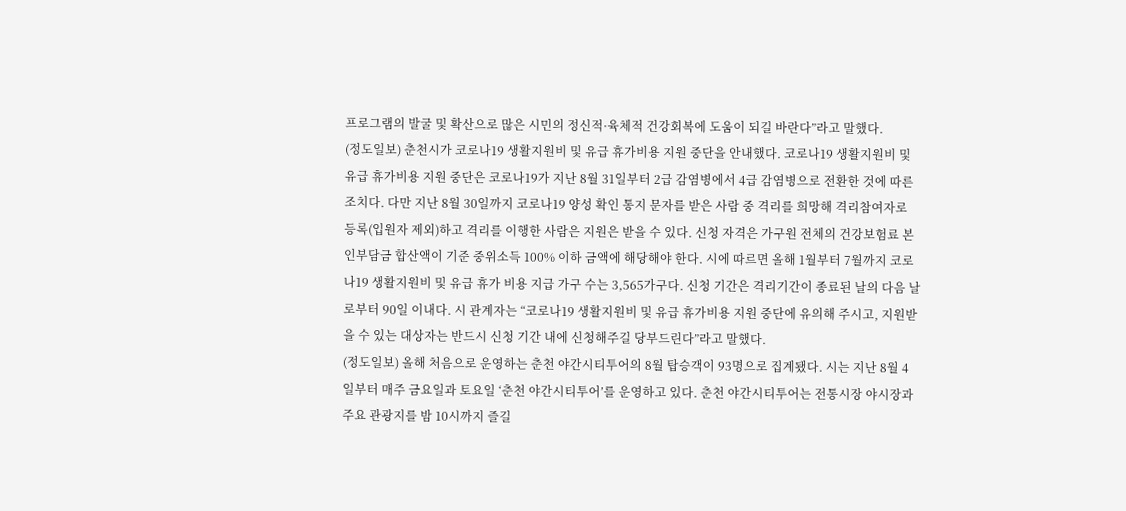프로그램의 발굴 및 확산으로 많은 시민의 정신적·육체적 건강회복에 도움이 되길 바란다”라고 말했다.
(정도일보) 춘천시가 코로나19 생활지원비 및 유급 휴가비용 지원 중단을 안내했다. 코로나19 생활지원비 및 유급 휴가비용 지원 중단은 코로나19가 지난 8월 31일부터 2급 감염병에서 4급 감염병으로 전환한 것에 따른 조치다. 다만 지난 8월 30일까지 코로나19 양성 확인 통지 문자를 받은 사람 중 격리를 희망해 격리참여자로 등록(입원자 제외)하고 격리를 이행한 사람은 지원은 받을 수 있다. 신청 자격은 가구원 전체의 건강보험료 본인부담금 합산액이 기준 중위소득 100% 이하 금액에 해당해야 한다. 시에 따르면 올해 1월부터 7월까지 코로나19 생활지원비 및 유급 휴가 비용 지급 가구 수는 3,565가구다. 신청 기간은 격리기간이 종료된 날의 다음 날로부터 90일 이내다. 시 관계자는 “코로나19 생활지원비 및 유급 휴가비용 지원 중단에 유의해 주시고, 지원받을 수 있는 대상자는 반드시 신청 기간 내에 신청해주길 당부드린다”라고 말했다.
(정도일보) 올해 처음으로 운영하는 춘천 야간시티투어의 8월 탑승객이 93명으로 집계됐다. 시는 지난 8월 4일부터 매주 금요일과 토요일 ‘춘천 야간시티투어’를 운영하고 있다. 춘천 야간시티투어는 전통시장 야시장과 주요 관광지를 밤 10시까지 즐길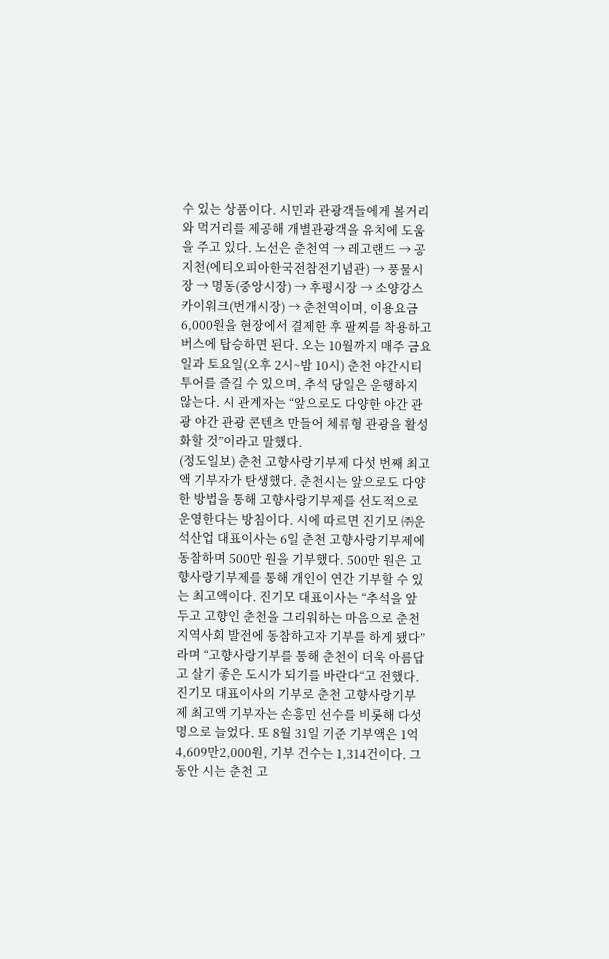수 있는 상품이다. 시민과 관광객들에게 볼거리와 먹거리를 제공해 개별관광객을 유치에 도움을 주고 있다. 노선은 춘천역 → 레고랜드 → 공지천(에티오피아한국전참전기념관) → 풍물시장 → 명동(중앙시장) → 후평시장 → 소양강스카이워크(번개시장) → 춘천역이며, 이용요금 6,000원을 현장에서 결제한 후 팔찌를 착용하고 버스에 탑승하면 된다. 오는 10월까지 매주 금요일과 토요일(오후 2시~밤 10시) 춘천 야간시티투어를 즐길 수 있으며, 추석 당일은 운행하지 않는다. 시 관계자는 “앞으로도 다양한 야간 관광 야간 관광 콘텐츠 만들어 체류형 관광을 활성화할 것”이라고 말했다.
(정도일보) 춘천 고향사랑기부제 다섯 번째 최고액 기부자가 탄생했다. 춘천시는 앞으로도 다양한 방법을 통해 고향사랑기부제를 선도적으로 운영한다는 방침이다. 시에 따르면 진기모 ㈜운석산업 대표이사는 6일 춘천 고향사랑기부제에 동참하며 500만 원을 기부했다. 500만 원은 고향사랑기부제를 통해 개인이 연간 기부할 수 있는 최고액이다. 진기모 대표이사는 “추석을 앞두고 고향인 춘천을 그리워하는 마음으로 춘천 지역사회 발전에 동참하고자 기부를 하게 됐다”라며 “고향사랑기부를 통해 춘천이 더욱 아름답고 살기 좋은 도시가 되기를 바란다“고 전했다. 진기모 대표이사의 기부로 춘천 고향사랑기부제 최고액 기부자는 손흥민 선수를 비롯해 다섯 명으로 늘었다. 또 8월 31일 기준 기부액은 1억4,609만2,000원, 기부 건수는 1,314건이다. 그동안 시는 춘천 고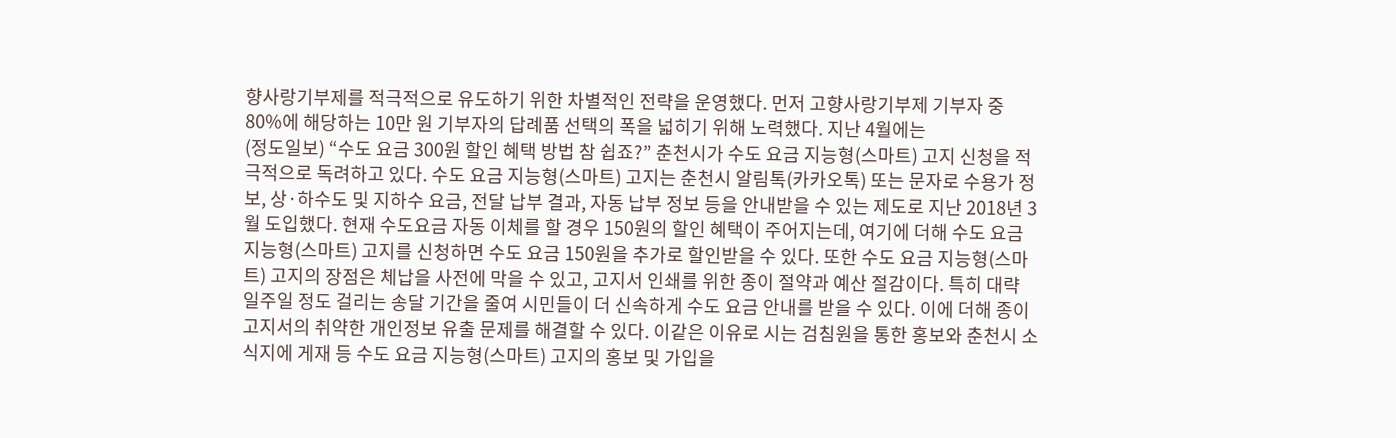향사랑기부제를 적극적으로 유도하기 위한 차별적인 전략을 운영했다. 먼저 고향사랑기부제 기부자 중 80%에 해당하는 10만 원 기부자의 답례품 선택의 폭을 넓히기 위해 노력했다. 지난 4월에는
(정도일보) “수도 요금 300원 할인 혜택 방법 참 쉽죠?” 춘천시가 수도 요금 지능형(스마트) 고지 신청을 적극적으로 독려하고 있다. 수도 요금 지능형(스마트) 고지는 춘천시 알림톡(카카오톡) 또는 문자로 수용가 정보, 상·하수도 및 지하수 요금, 전달 납부 결과, 자동 납부 정보 등을 안내받을 수 있는 제도로 지난 2018년 3월 도입했다. 현재 수도요금 자동 이체를 할 경우 150원의 할인 혜택이 주어지는데, 여기에 더해 수도 요금 지능형(스마트) 고지를 신청하면 수도 요금 150원을 추가로 할인받을 수 있다. 또한 수도 요금 지능형(스마트) 고지의 장점은 체납을 사전에 막을 수 있고, 고지서 인쇄를 위한 종이 절약과 예산 절감이다. 특히 대략 일주일 정도 걸리는 송달 기간을 줄여 시민들이 더 신속하게 수도 요금 안내를 받을 수 있다. 이에 더해 종이 고지서의 취약한 개인정보 유출 문제를 해결할 수 있다. 이같은 이유로 시는 검침원을 통한 홍보와 춘천시 소식지에 게재 등 수도 요금 지능형(스마트) 고지의 홍보 및 가입을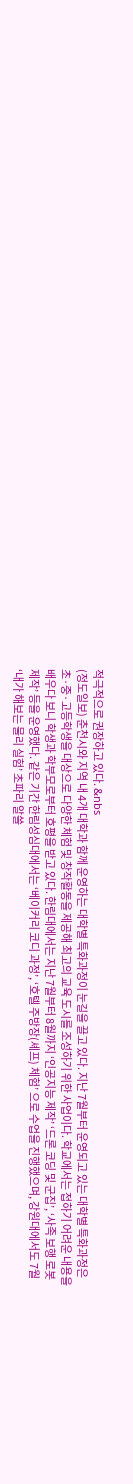적극적으로 권장하고 있다. &nbs
(정도일보) 춘천시와 지역 내 4개 대학과 함께 운영하는 대학별 특화과정이 눈길을 끌고 있다. 지난 7월부터 운영되고 있는 대학별 특화과정은 초·중·고등학생을 대상으로 다양한 체험 및 창작활동을 제공해 최고의 교육 도시를 조성하기 위한 사업이다. 학교에서는 접하기 어려운 내용을 배우다 보니 학생과 학부모로부터 호평을 받고 있다. 한림대에서는 지난 7월부터 8월까지 ‘인공지능 제작’ ‘드론 코딩 및 군집’, ‘사족 보행 로봇 제작’ 등을 운영했다. 같은 기간 한림성심대에서는 ‘베이커리 코디 과정’, ‘호텔 주방장(셰프) 체험’ 으로 수업을 진행했으며, 강원대에서도 7월 ‘내가 해보는 물리 실험’ 초파리 알쓸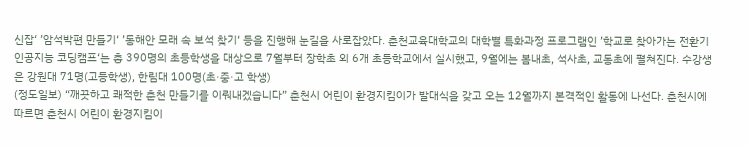신잡‘ ’암석박편 만들기‘ ’동해안 모래 속 보석 찾기‘ 등을 진행해 눈길을 사로잡았다. 춘천교육대학교의 대학별 특화과정 프로그램인 ’학교로 찾아가는 전환기 인공지능 코딩캠프‘는 총 390명의 초등학생을 대상으로 7월부터 장학초 외 6개 초등학교에서 실시했고, 9월에는 봄내초, 석사초, 교동초에 펼쳐진다. 수강생은 강원대 71명(고등학생), 한림대 100명(초·중·고 학생)
(정도일보) “깨끗하고 쾌적한 춘천 만들기를 이뤄내겠습니다” 춘천시 어린이 환경지킴이가 발대식을 갖고 오는 12월까지 본격적인 활동에 나선다. 춘천시에 따르면 춘천시 어린이 환경지킴이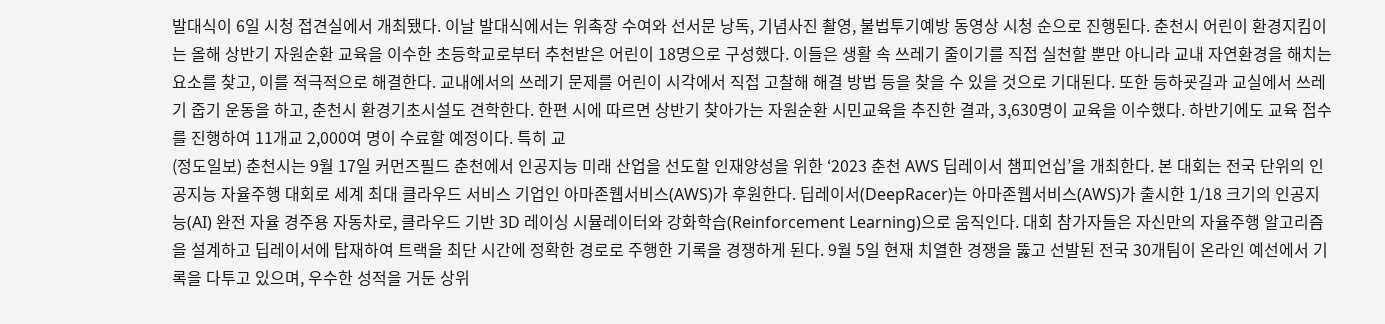발대식이 6일 시청 접견실에서 개최됐다. 이날 발대식에서는 위촉장 수여와 선서문 낭독, 기념사진 촬영, 불법투기예방 동영상 시청 순으로 진행된다. 춘천시 어린이 환경지킴이는 올해 상반기 자원순환 교육을 이수한 초등학교로부터 추천받은 어린이 18명으로 구성했다. 이들은 생활 속 쓰레기 줄이기를 직접 실천할 뿐만 아니라 교내 자연환경을 해치는 요소를 찾고, 이를 적극적으로 해결한다. 교내에서의 쓰레기 문제를 어린이 시각에서 직접 고찰해 해결 방법 등을 찾을 수 있을 것으로 기대된다. 또한 등하굣길과 교실에서 쓰레기 줍기 운동을 하고, 춘천시 환경기초시설도 견학한다. 한편 시에 따르면 상반기 찾아가는 자원순환 시민교육을 추진한 결과, 3,630명이 교육을 이수했다. 하반기에도 교육 접수를 진행하여 11개교 2,000여 명이 수료할 예정이다. 특히 교
(정도일보) 춘천시는 9월 17일 커먼즈필드 춘천에서 인공지능 미래 산업을 선도할 인재양성을 위한 ‘2023 춘천 AWS 딥레이서 챔피언십’을 개최한다. 본 대회는 전국 단위의 인공지능 자율주행 대회로 세계 최대 클라우드 서비스 기업인 아마존웹서비스(AWS)가 후원한다. 딥레이서(DeepRacer)는 아마존웹서비스(AWS)가 출시한 1/18 크기의 인공지능(AI) 완전 자율 경주용 자동차로, 클라우드 기반 3D 레이싱 시뮬레이터와 강화학습(Reinforcement Learning)으로 움직인다. 대회 참가자들은 자신만의 자율주행 알고리즘을 설계하고 딥레이서에 탑재하여 트랙을 최단 시간에 정확한 경로로 주행한 기록을 경쟁하게 된다. 9월 5일 현재 치열한 경쟁을 뚫고 선발된 전국 30개팀이 온라인 예선에서 기록을 다투고 있으며, 우수한 성적을 거둔 상위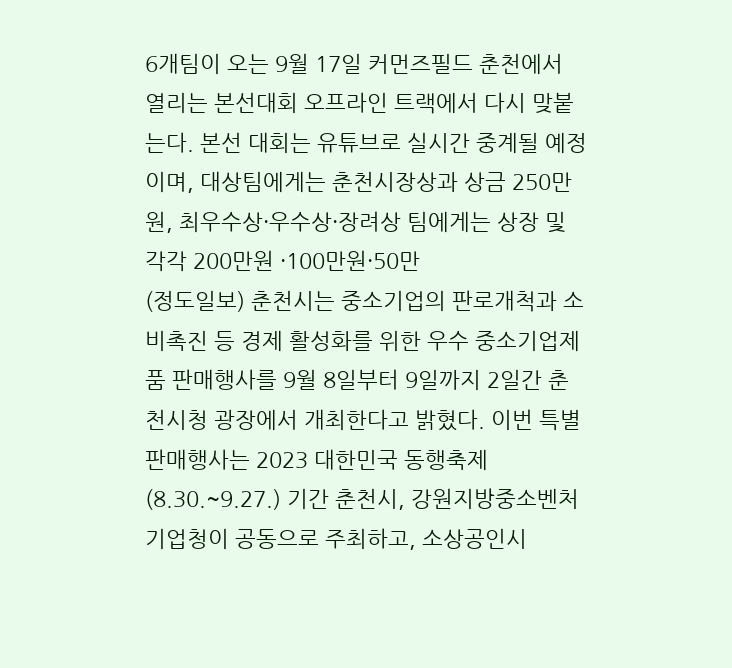6개팀이 오는 9월 17일 커먼즈필드 춘천에서 열리는 본선대회 오프라인 트랙에서 다시 맞붙는다. 본선 대회는 유튜브로 실시간 중계될 예정이며, 대상팀에게는 춘천시장상과 상금 250만원, 최우수상·우수상·장려상 팀에게는 상장 및 각각 200만원 ·100만원·50만
(정도일보) 춘천시는 중소기업의 판로개척과 소비촉진 등 경제 활성화를 위한 우수 중소기업제품 판매행사를 9월 8일부터 9일까지 2일간 춘천시청 광장에서 개최한다고 밝혔다. 이번 특별판매행사는 2023 대한민국 동행축제(8.30.~9.27.) 기간 춘천시, 강원지방중소벤처기업청이 공동으로 주최하고, 소상공인시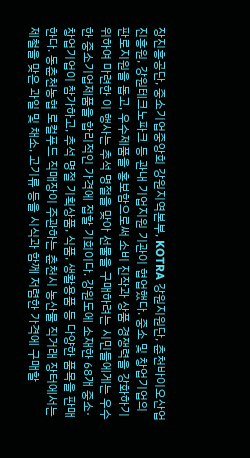장진흥공단, 중소기업중앙회 강원지역본부, KOTRA 강원지원단, 춘천바이오산업진흥원, 강원테크노파크 등 관내 기업지원 기관이 협업했다. 중소 및 창업기업의 판로지원을 돕고, 우수제품을 홍보함으로써 소비 진작과 상품 경쟁력을 강화하기 위하여 마련한 이 행사는 추석 명절을 맞아 선물을 구매하려는 시민들에게는 우수한 중소기업제품을 합리적인 가격에 접할 기회이다. 강원도에 소재한 68개 중소·창업기업이 참가하고, 추석 명절 기획상품, 식품, 생활용품 등 다양한 품목을 판매한다. 동춘천농협 로컬푸드 직매장이 주관하는 춘천시 농산물 직거래 장터에서는 제철을 맞은 과일 및 채소, 고기류 등을 시식과 함께 저렴한 가격에 구매할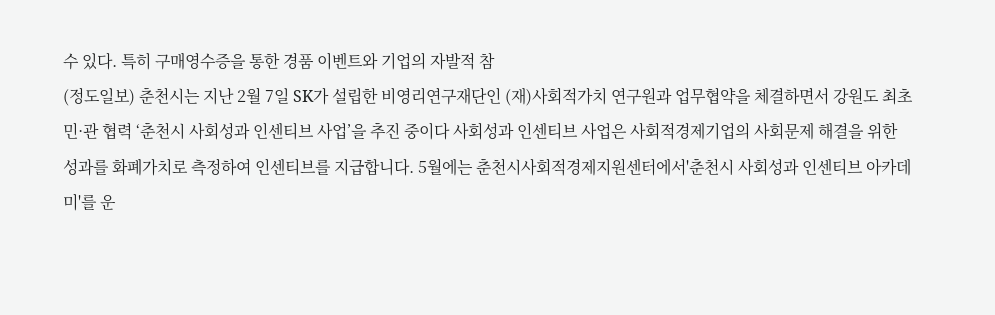수 있다. 특히 구매영수증을 통한 경품 이벤트와 기업의 자발적 참
(정도일보) 춘천시는 지난 2월 7일 SK가 설립한 비영리연구재단인 (재)사회적가치 연구원과 업무협약을 체결하면서 강원도 최초 민·관 협력 ‘춘천시 사회성과 인센티브 사업’을 추진 중이다 사회성과 인센티브 사업은 사회적경제기업의 사회문제 해결을 위한 성과를 화폐가치로 측정하여 인센티브를 지급합니다. 5월에는 춘천시사회적경제지원센터에서'춘천시 사회성과 인센티브 아카데미'를 운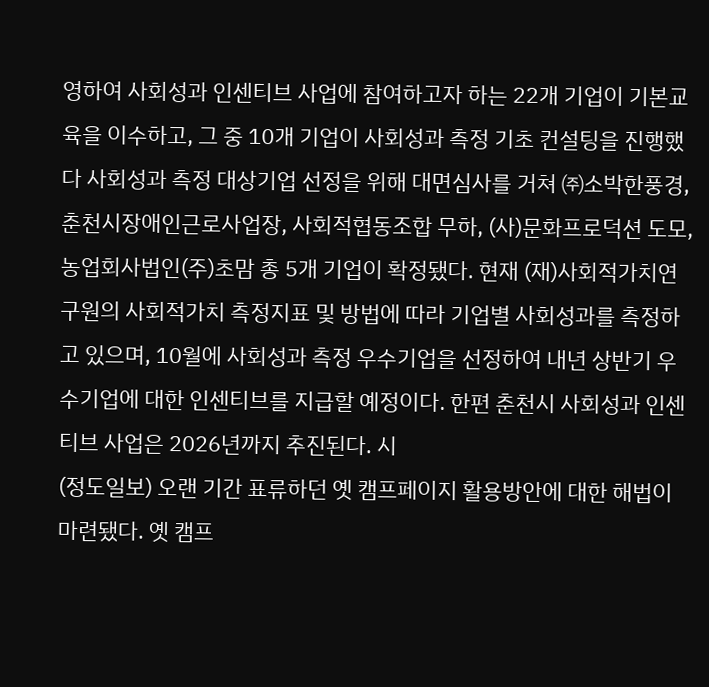영하여 사회성과 인센티브 사업에 참여하고자 하는 22개 기업이 기본교육을 이수하고, 그 중 10개 기업이 사회성과 측정 기초 컨설팅을 진행했다 사회성과 측정 대상기업 선정을 위해 대면심사를 거쳐 ㈜소박한풍경, 춘천시장애인근로사업장, 사회적협동조합 무하, (사)문화프로덕션 도모, 농업회사법인(주)초맘 총 5개 기업이 확정됐다. 현재 (재)사회적가치연구원의 사회적가치 측정지표 및 방법에 따라 기업별 사회성과를 측정하고 있으며, 10월에 사회성과 측정 우수기업을 선정하여 내년 상반기 우수기업에 대한 인센티브를 지급할 예정이다. 한편 춘천시 사회성과 인센티브 사업은 2026년까지 추진된다. 시
(정도일보) 오랜 기간 표류하던 옛 캠프페이지 활용방안에 대한 해법이 마련됐다. 옛 캠프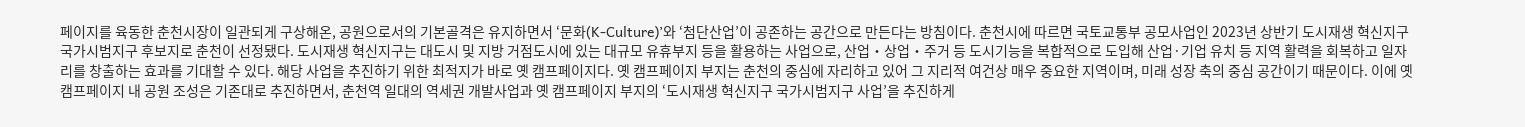페이지를 육동한 춘천시장이 일관되게 구상해온, 공원으로서의 기본골격은 유지하면서 ‘문화(K-Culture)’와 ‘첨단산업’이 공존하는 공간으로 만든다는 방침이다. 춘천시에 따르면 국토교통부 공모사업인 2023년 상반기 도시재생 혁신지구 국가시범지구 후보지로 춘천이 선정됐다. 도시재생 혁신지구는 대도시 및 지방 거점도시에 있는 대규모 유휴부지 등을 활용하는 사업으로, 산업‧상업‧주거 등 도시기능을 복합적으로 도입해 산업·기업 유치 등 지역 활력을 회복하고 일자리를 창출하는 효과를 기대할 수 있다. 해당 사업을 추진하기 위한 최적지가 바로 옛 캠프페이지다. 옛 캠프페이지 부지는 춘천의 중심에 자리하고 있어 그 지리적 여건상 매우 중요한 지역이며, 미래 성장 축의 중심 공간이기 때문이다. 이에 옛 캠프페이지 내 공원 조성은 기존대로 추진하면서, 춘천역 일대의 역세권 개발사업과 옛 캠프페이지 부지의 ‘도시재생 혁신지구 국가시범지구 사업’을 추진하게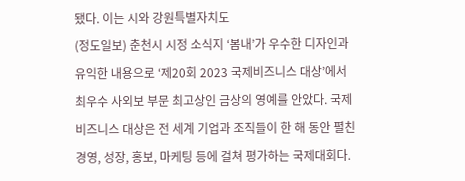됐다. 이는 시와 강원특별자치도
(정도일보) 춘천시 시정 소식지 ‘봄내’가 우수한 디자인과 유익한 내용으로 ‘제20회 2023 국제비즈니스 대상’에서 최우수 사외보 부문 최고상인 금상의 영예를 안았다. 국제비즈니스 대상은 전 세계 기업과 조직들이 한 해 동안 펼친 경영, 성장, 홍보, 마케팅 등에 걸쳐 평가하는 국제대회다.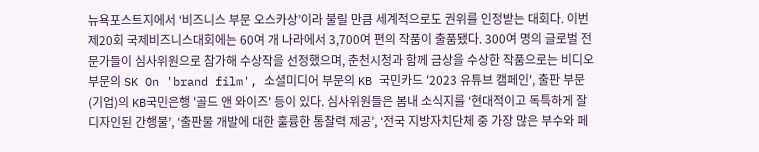뉴욕포스트지에서 ‘비즈니스 부문 오스카상’이라 불릴 만큼 세계적으로도 권위를 인정받는 대회다. 이번 제20회 국제비즈니스대회에는 60여 개 나라에서 3,700여 편의 작품이 출품됐다. 300여 명의 글로벌 전문가들이 심사위원으로 참가해 수상작을 선정했으며, 춘천시청과 함께 금상을 수상한 작품으로는 비디오 부문의 SK On 'brand film', 소셜미디어 부문의 KB 국민카드 '2023 유튜브 캠페인', 출판 부문(기업)의 KB국민은행 '골드 앤 와이즈' 등이 있다. 심사위원들은 봄내 소식지를 ‘현대적이고 독특하게 잘 디자인된 간행물’, ‘출판물 개발에 대한 훌륭한 통찰력 제공’, ‘전국 지방자치단체 중 가장 많은 부수와 페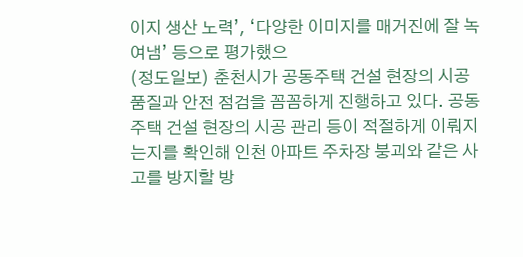이지 생산 노력’, ‘다양한 이미지를 매거진에 잘 녹여냄’ 등으로 평가했으
(정도일보) 춘천시가 공동주택 건설 현장의 시공 품질과 안전 점검을 꼼꼼하게 진행하고 있다. 공동주택 건설 현장의 시공 관리 등이 적절하게 이뤄지는지를 확인해 인천 아파트 주차장 붕괴와 같은 사고를 방지할 방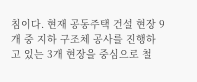침이다. 현재 공동주택 건설 현장 9개 중 지하 구조체 공사를 진행하고 있는 3개 현장을 중심으로 철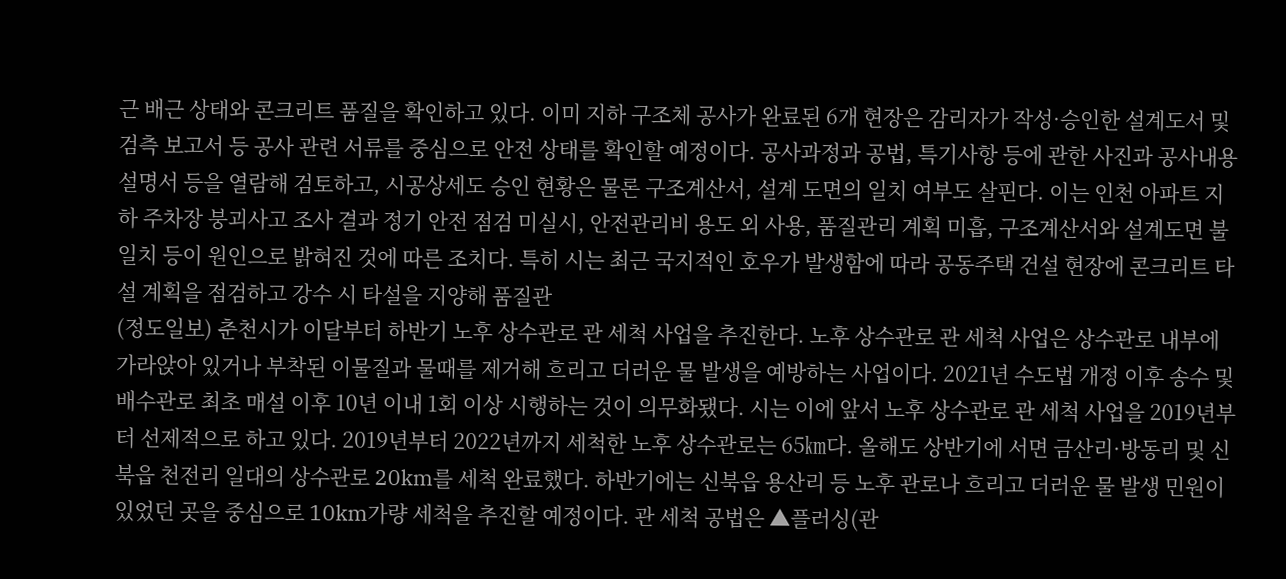근 배근 상태와 콘크리트 품질을 확인하고 있다. 이미 지하 구조체 공사가 완료된 6개 현장은 감리자가 작성·승인한 설계도서 및 검측 보고서 등 공사 관련 서류를 중심으로 안전 상태를 확인할 예정이다. 공사과정과 공법, 특기사항 등에 관한 사진과 공사내용 설명서 등을 열람해 검토하고, 시공상세도 승인 현황은 물론 구조계산서, 설계 도면의 일치 여부도 살핀다. 이는 인천 아파트 지하 주차장 붕괴사고 조사 결과 정기 안전 점검 미실시, 안전관리비 용도 외 사용, 품질관리 계획 미흡, 구조계산서와 설계도면 불일치 등이 원인으로 밝혀진 것에 따른 조치다. 특히 시는 최근 국지적인 호우가 발생함에 따라 공동주택 건설 현장에 콘크리트 타설 계획을 점검하고 강수 시 타설을 지양해 품질관
(정도일보) 춘천시가 이달부터 하반기 노후 상수관로 관 세척 사업을 추진한다. 노후 상수관로 관 세척 사업은 상수관로 내부에 가라앉아 있거나 부착된 이물질과 물때를 제거해 흐리고 더러운 물 발생을 예방하는 사업이다. 2021년 수도법 개정 이후 송수 및 배수관로 최초 매설 이후 10년 이내 1회 이상 시행하는 것이 의무화됐다. 시는 이에 앞서 노후 상수관로 관 세척 사업을 2019년부터 선제적으로 하고 있다. 2019년부터 2022년까지 세척한 노후 상수관로는 65㎞다. 올해도 상반기에 서면 금산리·방동리 및 신북읍 천전리 일대의 상수관로 20km를 세척 완료했다. 하반기에는 신북읍 용산리 등 노후 관로나 흐리고 더러운 물 발생 민원이 있었던 곳을 중심으로 10km가량 세척을 추진할 예정이다. 관 세척 공법은 ▲플러싱(관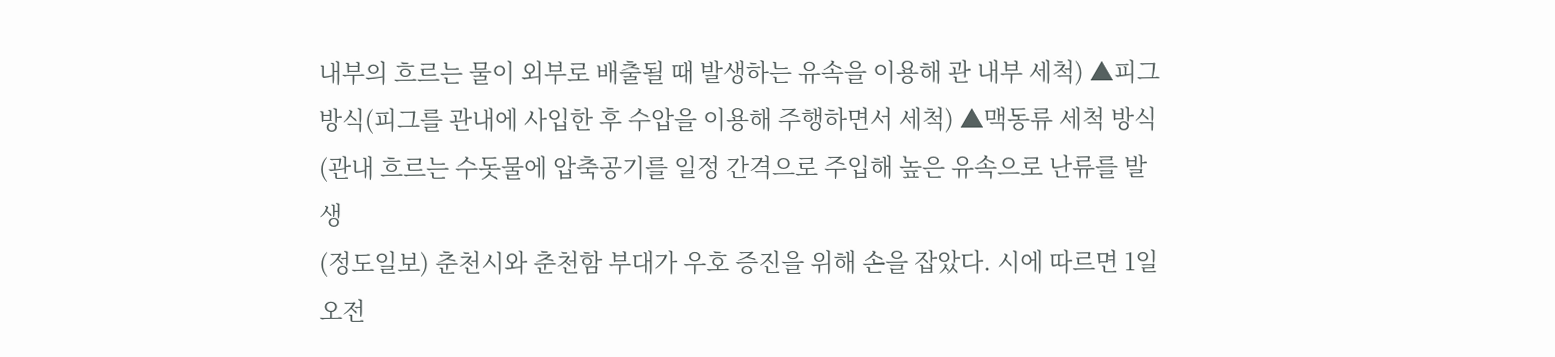내부의 흐르는 물이 외부로 배출될 때 발생하는 유속을 이용해 관 내부 세척) ▲피그방식(피그를 관내에 사입한 후 수압을 이용해 주행하면서 세척) ▲맥동류 세척 방식(관내 흐르는 수돗물에 압축공기를 일정 간격으로 주입해 높은 유속으로 난류를 발생
(정도일보) 춘천시와 춘천함 부대가 우호 증진을 위해 손을 잡았다. 시에 따르면 1일 오전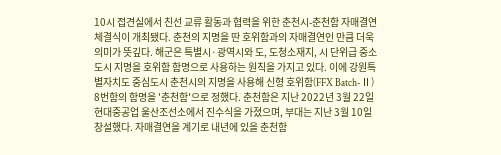10시 접견실에서 친선 교류 활동과 협력을 위한 춘천시-춘천함 자매결연 체결식이 개최됐다. 춘천의 지명을 딴 호위함과의 자매결연인 만큼 더욱 의미가 뜻깊다. 해군은 특별시·광역시와 도, 도청소재지, 시 단위급 중소도시 지명을 호위함 함명으로 사용하는 원칙을 가지고 있다. 이에 강원특별자치도 중심도시 춘천시의 지명을 사용해 신형 호위함(FFX Batch-Ⅱ) 8번함의 함명을 '춘천함'으로 정했다. 춘천함은 지난 2022년 3월 22일 현대중공업 울산조선소에서 진수식을 가졌으며, 부대는 지난 3월 10일 창설했다. 자매결연을 계기로 내년에 있을 춘천함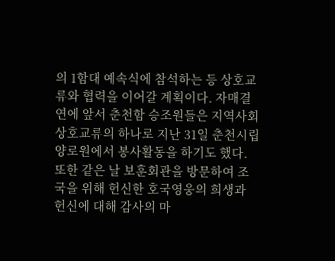의 1함대 예속식에 참석하는 등 상호교류와 협력을 이어갈 계획이다. 자매결연에 앞서 춘천함 승조원들은 지역사회 상호교류의 하나로 지난 31일 춘천시립양로원에서 봉사활동을 하기도 했다. 또한 같은 날 보훈회관을 방문하여 조국을 위해 헌신한 호국영웅의 희생과 헌신에 대해 감사의 마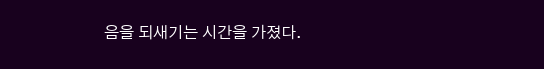음을 되새기는 시간을 가졌다.